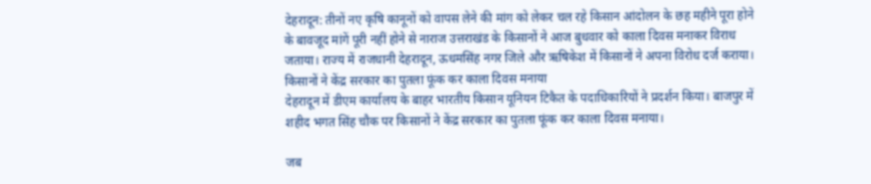देहरादून: तीनों नए कृषि कानूनों को वापस लेने की मांग को लेकर चल रहे किसान आंदोलन के छह महीने पूरा होने के बावजूद मांगें पूरी नहीं होने से नाराज उत्तराखंड के किसानों ने आज बुधवार को काला दिवस मनाकर विराध जताया। राज्य में राजधानी देहरादून, ऊधमसिंह नगर जिले और ऋषिकेश में किसानों ने अपना विरोध दर्ज कराया।
किसानों ने केंद्र सरकार का पुतला फूंक कर काला दिवस मनाया
देहरादून में डीएम कार्यालय के बाहर भारतीय किसान यूनियन टिकैत के पदाधिकारियों ने प्रदर्शन किया। बाजपुर में शहीद भगत सिंह चौक पर किसानों ने केंद्र सरकार का पुतला फूंक कर काला दिवस मनाया।

जब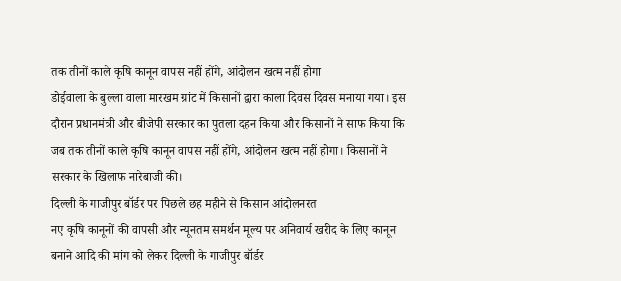तक तीनों काले कृषि कानून वापस नहीं होंगे, आंदोलन खत्म नहीं होगा
डोईवाला के बुल्ला वाला मारखम ग्रांट में किसानों द्वारा काला दिवस दिवस मनाया गया। इस दौरान प्रधानमंत्री और बीजेपी सरकार का पुतला दहन किया और किसानों ने साफ किया कि जब तक तीनों काले कृषि कानून वापस नहीं होंगे, आंदोलन खत्म नहीं होगा। किसानों ने सरकार के खिलाफ नारेबाजी की।
दिल्ली के गाजीपुर बॉर्डर पर पिछले छह महीने से किसान आंदोलनरत
नए कृषि कानूनों की वापसी और न्यूनतम समर्थन मूल्य पर अनिवार्य खरीद के लिए कानून बनाने आदि की मांग को लेकर दिल्ली के गाजीपुर बॉर्डर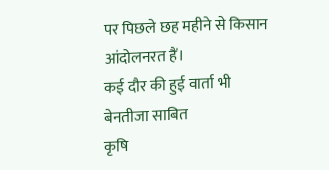पर पिछले छह महीने से किसान आंदोलनरत हैं।
कई दौर की हुई वार्ता भी बेनतीजा साबित
कृषि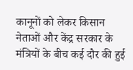कानूनों को लेकर किसान नेताओं और केंद्र सरकार के मंत्रियों के बीच कई दौर की हुई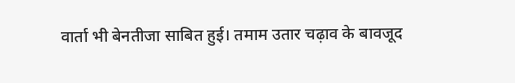वार्ता भी बेनतीजा साबित हुई। तमाम उतार चढ़ाव के बावजूद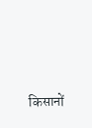किसानों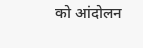को आंदोलन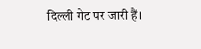दिल्ली गेट पर जारी हैं।